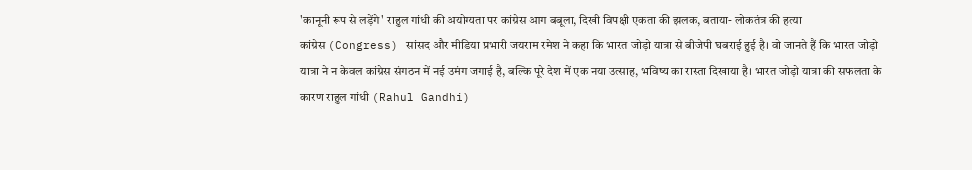'कानूनी रूप से लड़ेंगे' राहुल गांधी की अयोग्यता पर कांग्रेस आग बबूला, दिखी विपक्षी एकता की झलक, बताया- लोकतंत्र की हत्या
कांग्रेस (Congress) सांसद और मीडिया प्रभारी जयराम रमेश ने कहा कि भारत जोड़ो यात्रा से बीजेपी घबराई हुई है। वो जानते हैं कि भारत जोड़ो यात्रा ने न केवल कांग्रेस संगठन में नई उमंग जगाई है, बल्कि पूरे देश में एक नया उत्साह, भविष्य का रास्ता दिखाया है। भारत जोड़ो यात्रा की सफलता के कारण राहुल गांधी (Rahul Gandhi)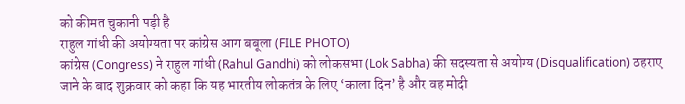को कीमत चुकानी पड़ी है
राहुल गांधी की अयोग्यता पर कांग्रेस आग बबूला (FILE PHOTO)
कांग्रेस (Congress) ने राहुल गांधी (Rahul Gandhi) को लोकसभा (Lok Sabha) की सदस्यता से अयोग्य (Disqualification) ठहराए जाने के बाद शुक्रवार को कहा कि यह भारतीय लोकतंत्र के लिए ‘काला दिन’ है और वह मोदी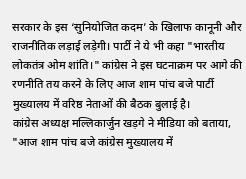सरकार के इस ‘सुनियोजित कदम’ के खिलाफ कानूनी और राजनीतिक लड़ाई लड़ेगी। पार्टी ने ये भी कहा "भारतीय लोकतंत्र ओम शांति।" कांग्रेस ने इस घटनाक्रम पर आगे की रणनीति तय करने के लिए आज शाम पांच बजे पार्टी मुख्यालय में वरिष्ठ नेताओं की बैठक बुलाई है।
कांग्रेस अध्यक्ष मल्लिकार्जुन खड़गे ने मीडिया को बताया, "आज शाम पांच बजे कांग्रेस मुख्यालय में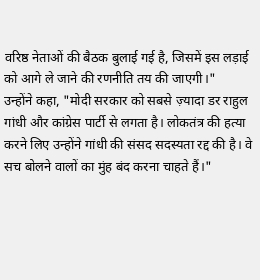वरिष्ठ नेताओं की बैठक बुलाई गई है, जिसमें इस लड़ाई को आगे ले जाने की रणनीति तय की जाएगी।"
उन्होंने कहा, "मोदी सरकार को सबसे ज़्यादा डर राहुल गांधी और कांग्रेस पार्टी से लगता है। लोकतंत्र की हत्या करने लिए उन्होंने गांधी की संसद सदस्यता रद्द की है। वे सच बोलने वालों का मुंह बंद करना चाहते हैं।"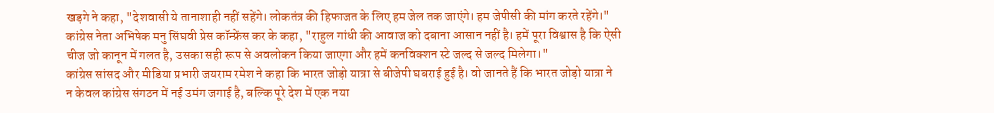खड़गे ने कहा, "देशवासी ये तानाशाही नहीं सहेंगे। लोकतंत्र की हिफाजत के लिए हम जेल तक जाएंगे। हम जेपीसी की मांग करते रहेंगे।"
कांग्रेस नेता अभिषेक मनु सिंघवी प्रेस कॉन्फ्रेंस कर के कहा, "राहुल गांधी की आवाज को दबाना आसान नहीं है। हमें पूरा विश्वास है कि ऐसी चीज जो कानून में गलत है, उसका सही रूप से अवलोकन किया जाएगा और हमें कनविक्शन स्टे जल्द से जल्द मिलेगा।"
कांग्रेस सांसद और मीडिया प्रभारी जयराम रमेश ने कहा कि भारत जोड़ो यात्रा से बीजेपी घबराई हुई है। वो जानते हैं कि भारत जोड़ो यात्रा ने न केवल कांग्रेस संगठन में नई उमंग जगाई है, बल्कि पूरे देश में एक नया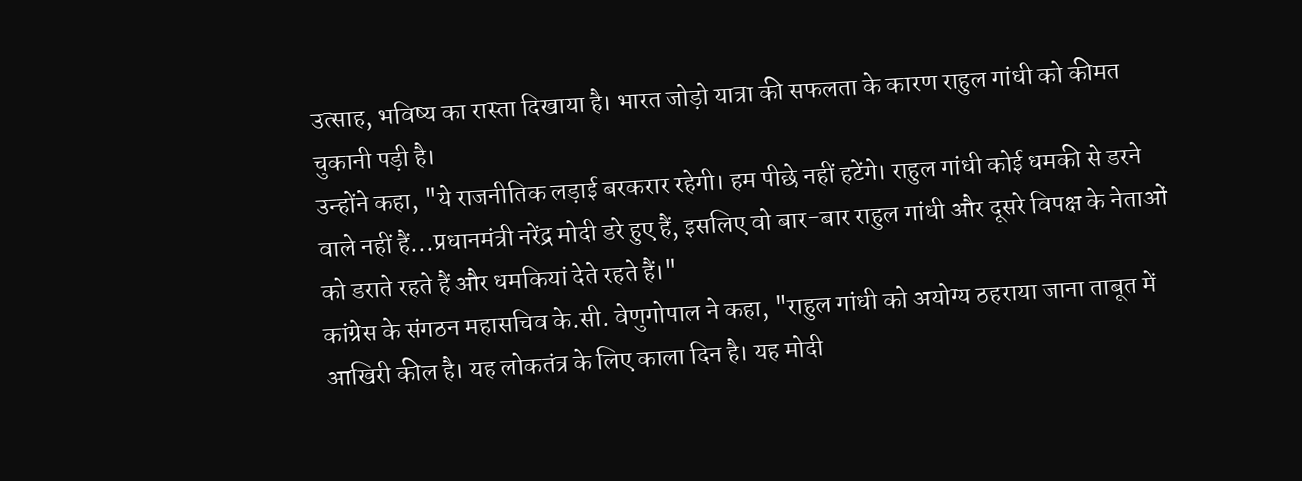उत्साह, भविष्य का रास्ता दिखाया है। भारत जोड़ो यात्रा की सफलता के कारण राहुल गांधी को कीमत चुकानी पड़ी है।
उन्होंने कहा, "ये राजनीतिक लड़ाई बरकरार रहेगी। हम पीछे नहीं हटेंगे। राहुल गांधी कोई धमकी से डरने वाले नहीं हैं...प्रधानमंत्री नरेंद्र मोदी डरे हुए हैं, इसलिए वो बार-बार राहुल गांधी और दूसरे विपक्ष के नेताओं को डराते रहते हैं और धमकियां देते रहते हैं।"
कांग्रेस के संगठन महासचिव के.सी. वेणुगोपाल ने कहा, "राहुल गांधी को अयोग्य ठहराया जाना ताबूत में आखिरी कील है। यह लोकतंत्र के लिए काला दिन है। यह मोदी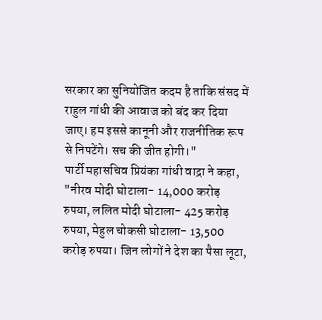सरकार का सुनियोजित कदम है ताकि संसद में राहुल गांधी की आवाज को बंद कर दिया जाए। हम इससे कानूनी और राजनीतिक रूप से निपटेंगे। सच की जीत होगी।"
पार्टी महासचिव प्रियंका गांधी वाद्रा ने कहा, "नीरव मोदी घोटाला- 14,000 करोड़ रुपया, ललित मोदी घोटाला- 425 करोड़ रुपया, मेहुल चोकसी घोटाला- 13,500 करोड़ रुपया। जिन लोगों ने देश का पैसा लूटा,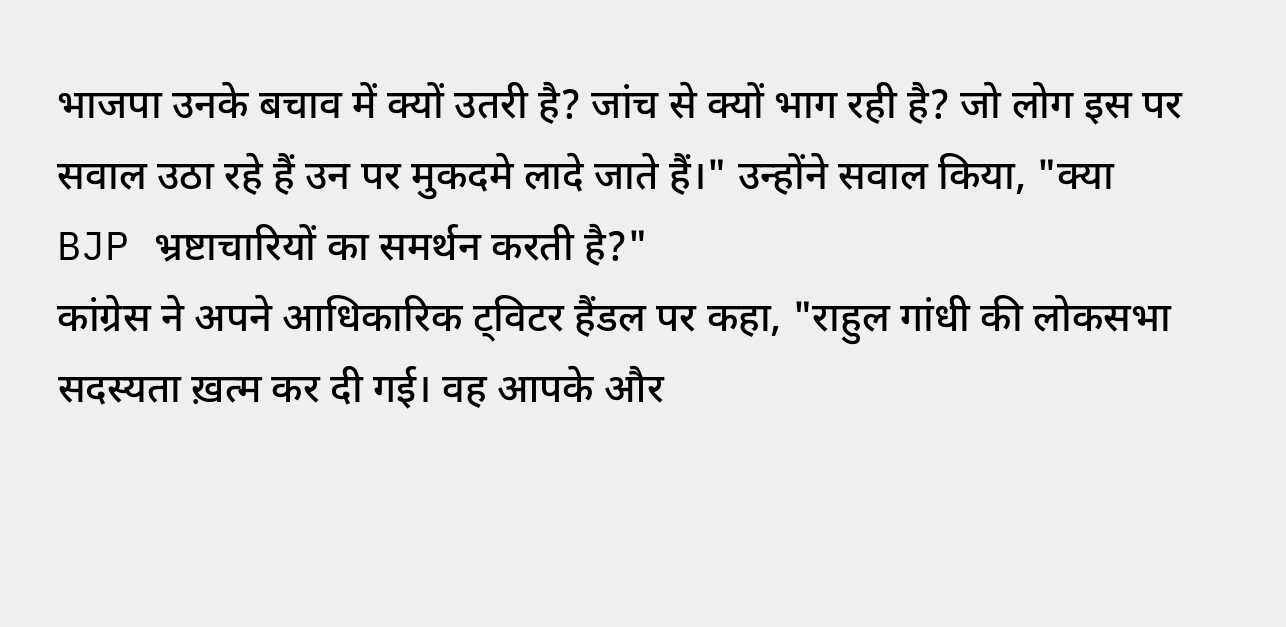भाजपा उनके बचाव में क्यों उतरी है? जांच से क्यों भाग रही है? जो लोग इस पर सवाल उठा रहे हैं उन पर मुकदमे लादे जाते हैं।" उन्होंने सवाल किया, "क्या BJP भ्रष्टाचारियों का समर्थन करती है?"
कांग्रेस ने अपने आधिकारिक ट्विटर हैंडल पर कहा, "राहुल गांधी की लोकसभा सदस्यता ख़त्म कर दी गई। वह आपके और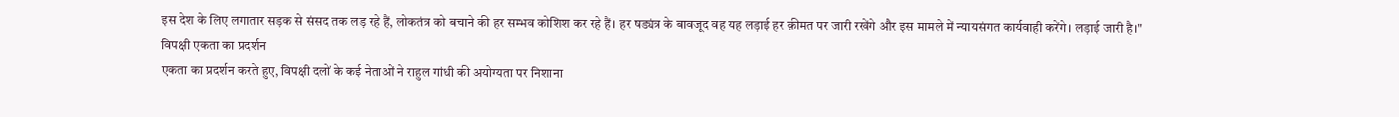इस देश के लिए लगातार सड़क से संसद तक लड़ रहे हैं, लोकतंत्र को बचाने की हर सम्भव कोशिश कर रहे हैं। हर षड्यंत्र के बावजूद वह यह लड़ाई हर क़ीमत पर जारी रखेंगे और इस मामले में न्यायसंगत कार्यवाही करेंगे। लड़ाई जारी है।"
विपक्षी एकता का प्रदर्शन
एकता का प्रदर्शन करते हुए, विपक्षी दलों के कई नेताओं ने राहुल गांधी की अयोग्यता पर निशाना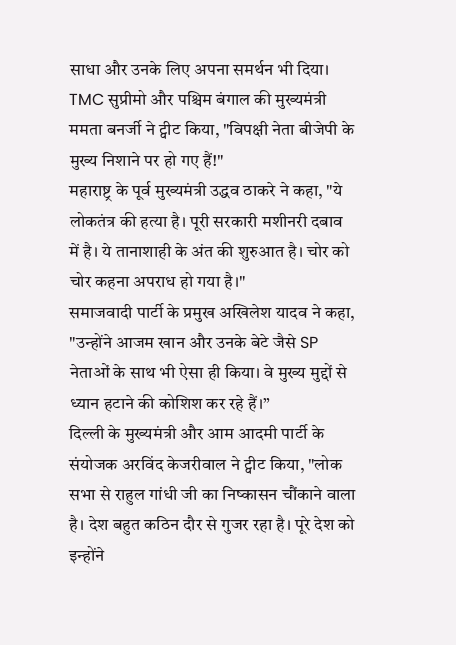साधा और उनके लिए अपना समर्थन भी दिया।
TMC सुप्रीमो और पश्चिम बंगाल की मुख्यमंत्री ममता बनर्जी ने ट्वीट किया, "विपक्षी नेता बीजेपी के मुख्य निशाने पर हो गए हैं!"
महाराष्ट्र के पूर्व मुख्यमंत्री उद्धव ठाकरे ने कहा, "ये लोकतंत्र की हत्या है। पूरी सरकारी मशीनरी दबाव में है। ये तानाशाही के अंत की शुरुआत है। चोर को चोर कहना अपराध हो गया है।"
समाजवादी पार्टी के प्रमुख अखिलेश यादव ने कहा, "उन्होंने आजम खान और उनके बेटे जैसे SP नेताओं के साथ भी ऐसा ही किया। वे मुख्य मुद्दों से ध्यान हटाने की कोशिश कर रहे हैं।”
दिल्ली के मुख्यमंत्री और आम आदमी पार्टी के संयोजक अरविंद केजरीवाल ने ट्वीट किया, "लोक सभा से राहुल गांधी जी का निष्कासन चौंकाने वाला है। देश बहुत कठिन दौर से गुजर रहा है। पूरे देश को इन्होंने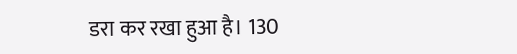डरा कर रखा हुआ है। 130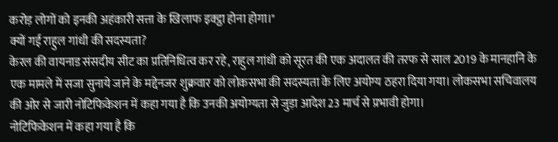करोड़ लोगों को इनकी अहंकारी सत्ता के खिलाफ इक्ट्ठा होना होगा।"
क्यों गई राहुल गांधी की सदस्यता?
केरल की वायनाड संसदीय सीट का प्रतिनिधित्व कर रहे, राहुल गांधी को सूरत की एक अदालत की तरफ से साल 2019 के मानहानि के एक मामले में सजा सुनाये जाने के मद्देनजर शुक्रवार को लोकसभा की सदस्यता के लिए अयोग्य ठहरा दिया गया। लोकसभा सचिवालय की ओर से जारी नोटिफिकेशन में कहा गया है कि उनकी अयोग्यता से जुड़ा आदेश 23 मार्च से प्रभावी होगा।
नोटिफिकेशन में कहा गया है कि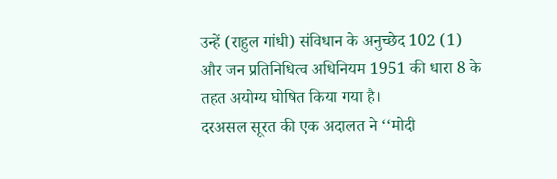उन्हें (राहुल गांधी) संविधान के अनुच्छेद 102 (1) और जन प्रतिनिधित्व अधिनियम 1951 की धारा 8 के तहत अयोग्य घोषित किया गया है।
दरअसल सूरत की एक अदालत ने ‘‘मोदी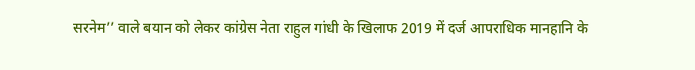सरनेम’’ वाले बयान को लेकर कांग्रेस नेता राहुल गांधी के खिलाफ 2019 में दर्ज आपराधिक मानहानि के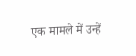एक मामले में उन्हें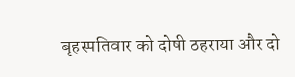बृहस्पतिवार को दोषी ठहराया और दो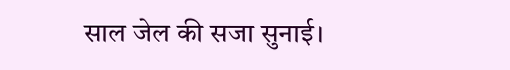साल जेल की सजा सुनाई।